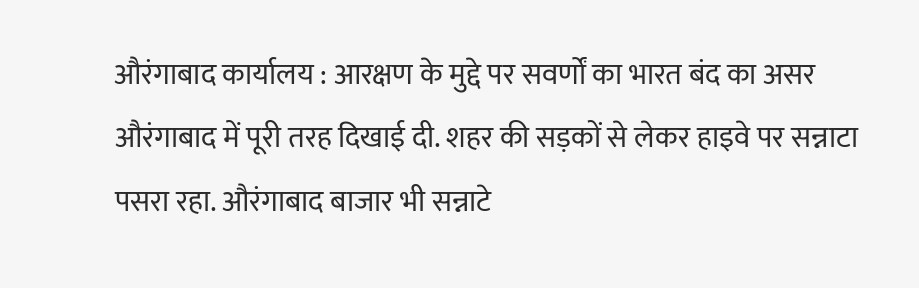औरंगाबाद कार्यालय : आरक्षण के मुद्दे पर सवर्णों का भारत बंद का असर औरंगाबाद में पूरी तरह दिखाई दी. शहर की सड़कों से लेकर हाइवे पर सन्नाटा पसरा रहा. औरंगाबाद बाजार भी सन्नाटे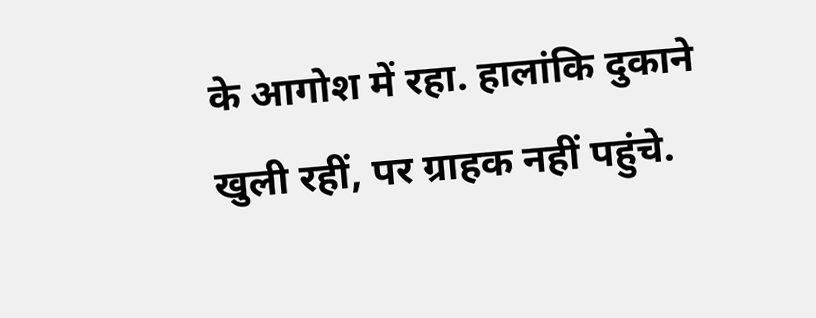के आगोश में रहा. हालांकि दुकाने खुली रहीं, पर ग्राहक नहीं पहुंचे.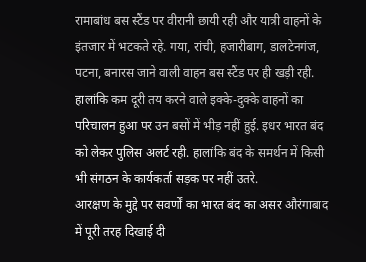रामाबांध बस स्टैंड पर वीरानी छायी रही और यात्री वाहनों के इंतजार में भटकते रहे. गया, रांची, हजारीबाग, डालटेनगंज, पटना, बनारस जाने वाली वाहन बस स्टैंड पर ही खड़ी रही. हालांकि कम दूरी तय करने वाले इक्के-दुक्के वाहनों का परिचालन हुआ पर उन बसों में भीड़ नहीं हुई. इधर भारत बंद को लेकर पुलिस अलर्ट रही. हालांकि बंद के समर्थन में किसी भी संगठन के कार्यकर्ता सड़क पर नहीं उतरे.
आरक्षण के मुद्दे पर सवर्णों का भारत बंद का असर औरंगाबाद में पूरी तरह दिखाई दी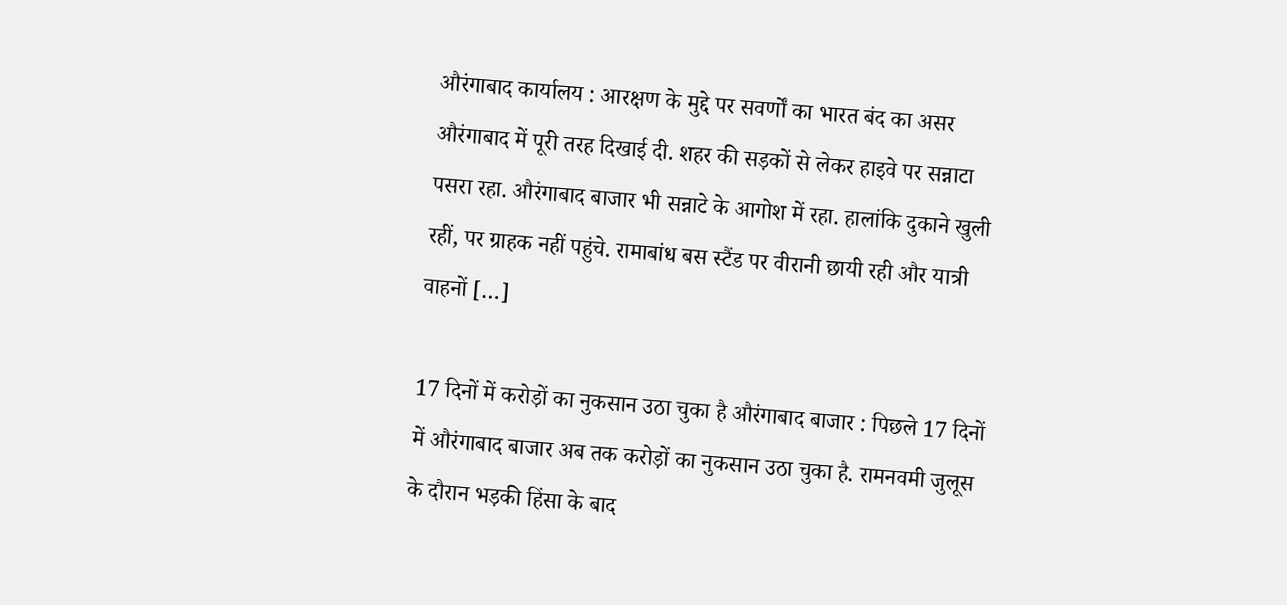औरंगाबाद कार्यालय : आरक्षण के मुद्दे पर सवर्णों का भारत बंद का असर औरंगाबाद में पूरी तरह दिखाई दी. शहर की सड़कों से लेकर हाइवे पर सन्नाटा पसरा रहा. औरंगाबाद बाजार भी सन्नाटे के आगोश में रहा. हालांकि दुकाने खुली रहीं, पर ग्राहक नहीं पहुंचे. रामाबांध बस स्टैंड पर वीरानी छायी रही और यात्री वाहनों […]

17 दिनों में करोड़ों का नुकसान उठा चुका है औरंगाबाद बाजार : पिछले 17 दिनों में औरंगाबाद बाजार अब तक करोड़ों का नुकसान उठा चुका है. रामनवमी जुलूस के दौरान भड़की हिंसा के बाद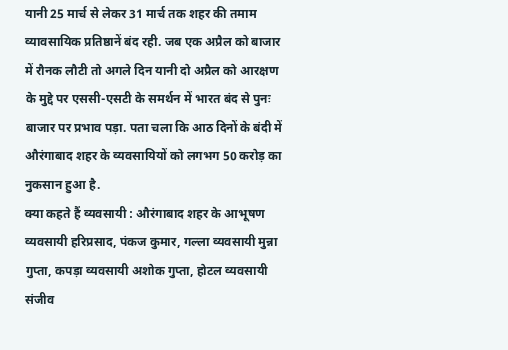यानी 25 मार्च से लेकर 31 मार्च तक शहर की तमाम व्यावसायिक प्रतिष्ठानें बंद रही. जब एक अप्रैल को बाजार में रौनक लौटी तो अगले दिन यानी दो अप्रैल को आरक्षण के मुद्दे पर एससी-एसटी के समर्थन में भारत बंद से पुनः बाजार पर प्रभाव पड़ा. पता चला कि आठ दिनों के बंदी में औरंगाबाद शहर के व्यवसायियों को लगभग 50 करोड़ का नुकसान हुआ है.
क्या कहते हैं व्यवसायी : औरंगाबाद शहर के आभूषण व्यवसायी हरिप्रसाद, पंकज कुमार, गल्ला व्यवसायी मुन्ना गुप्ता, कपड़ा व्यवसायी अशोक गुप्ता, होटल व्यवसायी संजीव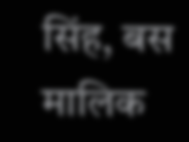सिंह, बस मालिक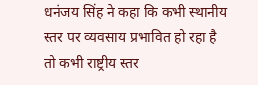धनंजय सिंह ने कहा कि कभी स्थानीय स्तर पर व्यवसाय प्रभावित हो रहा है तो कभी राष्ट्रीय स्तर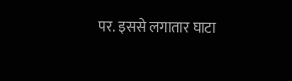पर. इससे लगातार घाटा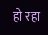हो रहा